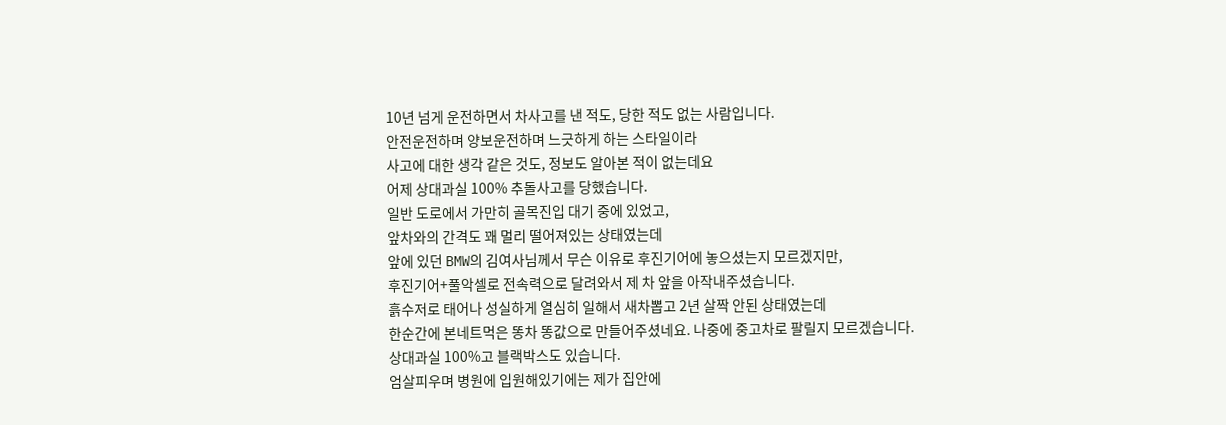10년 넘게 운전하면서 차사고를 낸 적도, 당한 적도 없는 사람입니다.
안전운전하며 양보운전하며 느긋하게 하는 스타일이라
사고에 대한 생각 같은 것도, 정보도 알아본 적이 없는데요
어제 상대과실 100% 추돌사고를 당했습니다.
일반 도로에서 가만히 골목진입 대기 중에 있었고,
앞차와의 간격도 꽤 멀리 떨어져있는 상태였는데
앞에 있던 BMW의 김여사님께서 무슨 이유로 후진기어에 놓으셨는지 모르겠지만,
후진기어+풀악셀로 전속력으로 달려와서 제 차 앞을 아작내주셨습니다.
흙수저로 태어나 성실하게 열심히 일해서 새차뽑고 2년 살짝 안된 상태였는데
한순간에 본네트먹은 똥차 똥값으로 만들어주셨네요. 나중에 중고차로 팔릴지 모르겠습니다.
상대과실 100%고 블랙박스도 있습니다.
엄살피우며 병원에 입원해있기에는 제가 집안에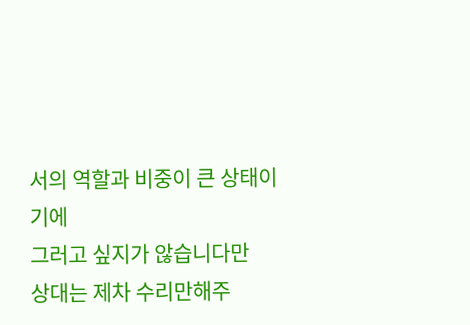서의 역할과 비중이 큰 상태이기에
그러고 싶지가 않습니다만
상대는 제차 수리만해주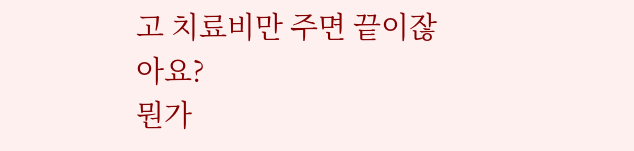고 치료비만 주면 끝이잖아요?
뭔가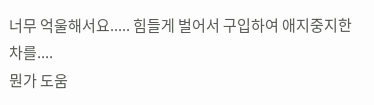너무 억울해서요..... 힘들게 벌어서 구입하여 애지중지한 차를....
뭔가 도움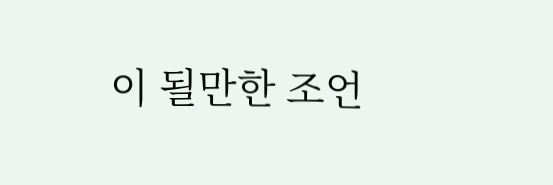이 될만한 조언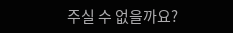주실 수 없을까요?